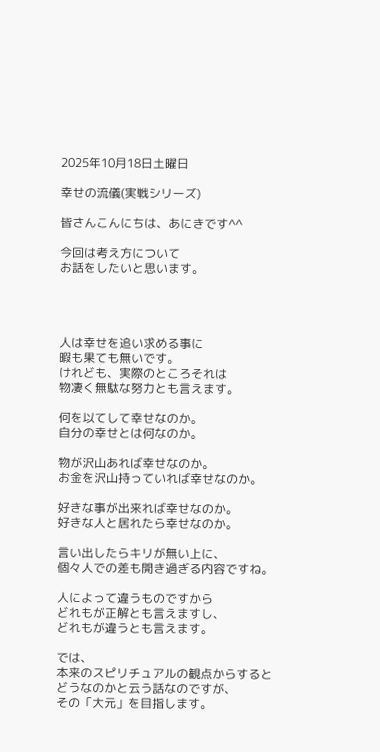2025年10月18日土曜日

幸せの流儀(実戦シリーズ)

皆さんこんにちは、あにきです^^

今回は考え方について
お話をしたいと思います。




人は幸せを追い求める事に
暇も果ても無いです。
けれども、実際のところそれは
物凄く無駄な努力とも言えます。

何を以てして幸せなのか。
自分の幸せとは何なのか。

物が沢山あれば幸せなのか。
お金を沢山持っていれば幸せなのか。

好きな事が出来れば幸せなのか。
好きな人と居れたら幸せなのか。

言い出したらキリが無い上に、
個々人での差も開き過ぎる内容ですね。

人によって違うものですから
どれもが正解とも言えますし、
どれもが違うとも言えます。

では、
本来のスピリチュアルの観点からすると
どうなのかと云う話なのですが、
その「大元」を目指します。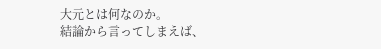大元とは何なのか。
結論から言ってしまえば、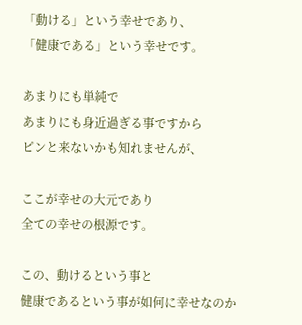「動ける」という幸せであり、
「健康である」という幸せです。

あまりにも単純で
あまりにも身近過ぎる事ですから
ピンと来ないかも知れませんが、

ここが幸せの大元であり
全ての幸せの根源です。

この、動けるという事と
健康であるという事が如何に幸せなのか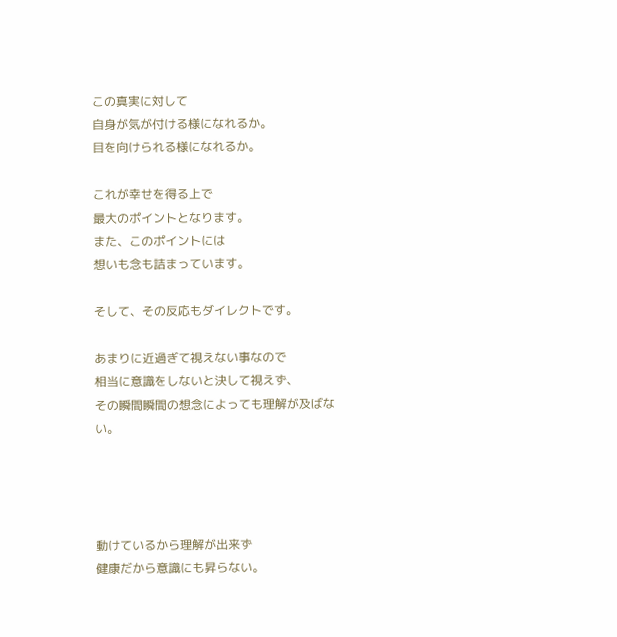この真実に対して
自身が気が付ける様になれるか。
目を向けられる様になれるか。

これが幸せを得る上で
最大のポイントとなります。
また、このポイントには
想いも念も詰まっています。

そして、その反応もダイレクトです。

あまりに近過ぎて視えない事なので
相当に意識をしないと決して視えず、
その瞬間瞬間の想念によっても理解が及ばない。




動けているから理解が出来ず
健康だから意識にも昇らない。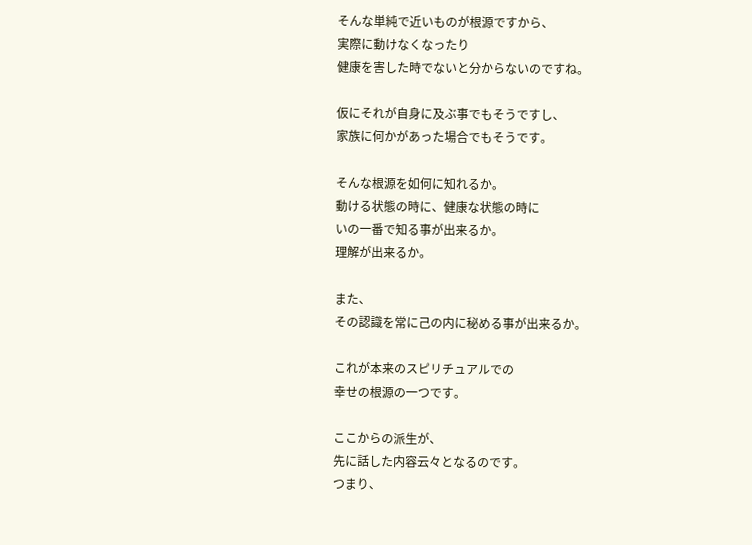そんな単純で近いものが根源ですから、
実際に動けなくなったり
健康を害した時でないと分からないのですね。

仮にそれが自身に及ぶ事でもそうですし、
家族に何かがあった場合でもそうです。

そんな根源を如何に知れるか。
動ける状態の時に、健康な状態の時に
いの一番で知る事が出来るか。
理解が出来るか。

また、
その認識を常に己の内に秘める事が出来るか。

これが本来のスピリチュアルでの
幸せの根源の一つです。

ここからの派生が、
先に話した内容云々となるのです。
つまり、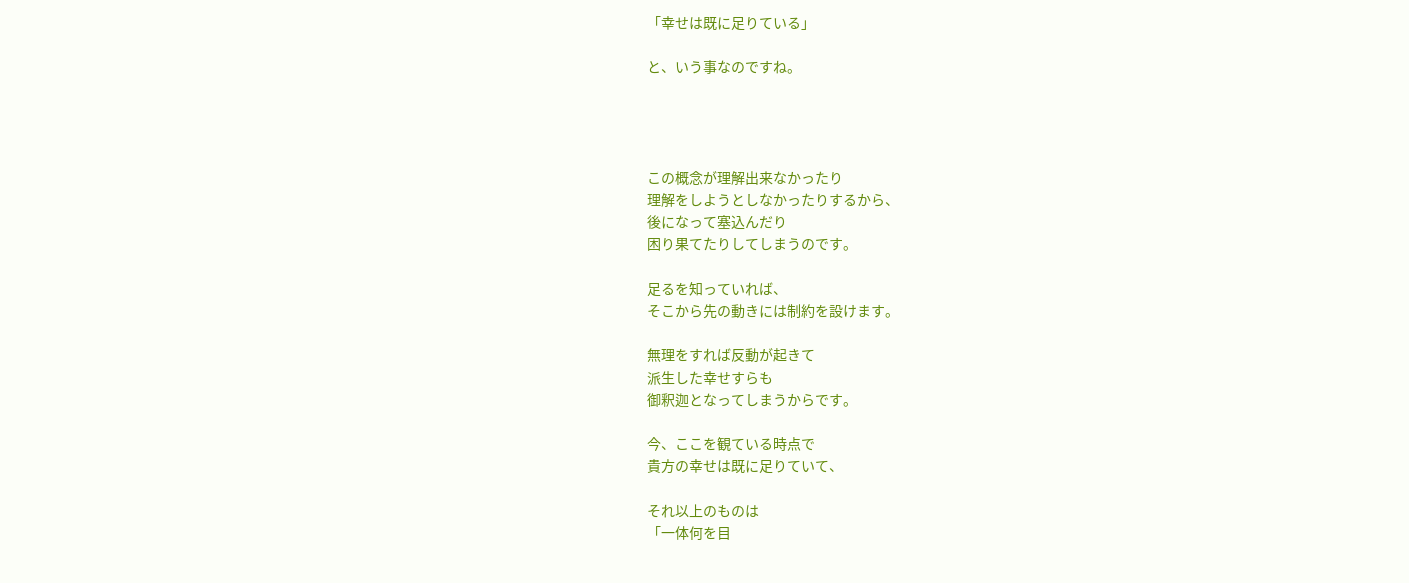「幸せは既に足りている」

と、いう事なのですね。




この概念が理解出来なかったり
理解をしようとしなかったりするから、
後になって塞込んだり
困り果てたりしてしまうのです。

足るを知っていれば、
そこから先の動きには制約を設けます。

無理をすれば反動が起きて
派生した幸せすらも
御釈迦となってしまうからです。

今、ここを観ている時点で
貴方の幸せは既に足りていて、

それ以上のものは
「一体何を目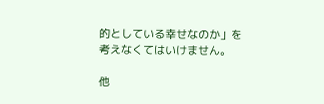的としている幸せなのか」を
考えなくてはいけません。

他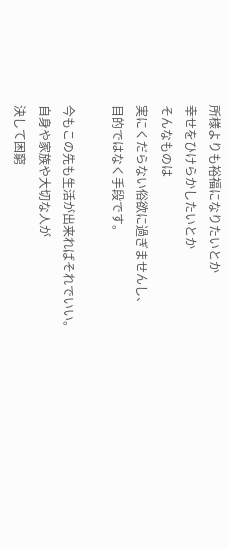所様よりも裕福になりたいとか
幸せをひけらかしたいとか
そんなものは
実にくだらない俗欲に過ぎませんし、
目的ではなく手段です。

今もこの先も生活が出来ればそれでいい。
自身や家族や大切な人が
決して困窮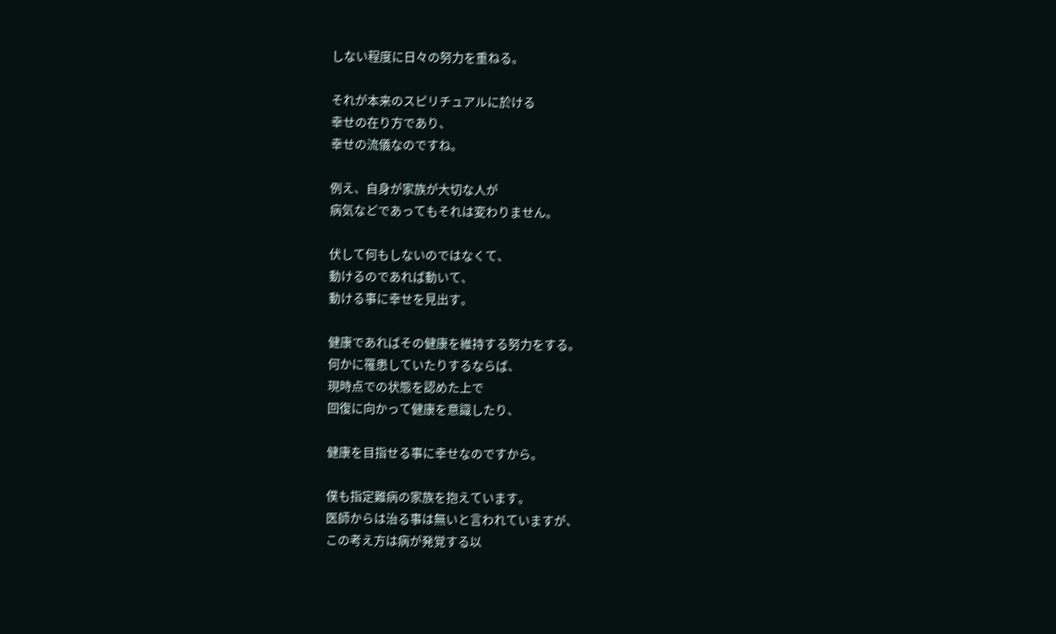しない程度に日々の努力を重ねる。

それが本来のスピリチュアルに於ける
幸せの在り方であり、
幸せの流儀なのですね。

例え、自身が家族が大切な人が
病気などであってもそれは変わりません。

伏して何もしないのではなくて、
動けるのであれば動いて、
動ける事に幸せを見出す。

健康であればその健康を維持する努力をする。
何かに罹患していたりするならば、
現時点での状態を認めた上で
回復に向かって健康を意識したり、

健康を目指せる事に幸せなのですから。

僕も指定難病の家族を抱えています。
医師からは治る事は無いと言われていますが、
この考え方は病が発覚する以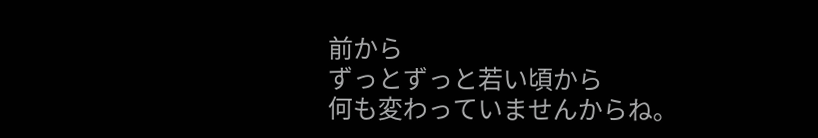前から
ずっとずっと若い頃から
何も変わっていませんからね。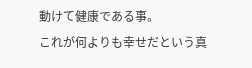動けて健康である事。
これが何よりも幸せだという真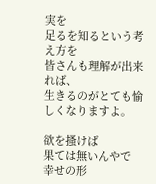実を
足るを知るという考え方を
皆さんも理解が出来れば、
生きるのがとても愉しくなりますよ。

欲を搔けば
果ては無いんやで
幸せの形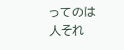ってのは
人それ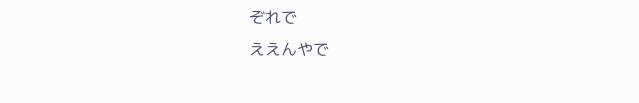ぞれで
ええんやで